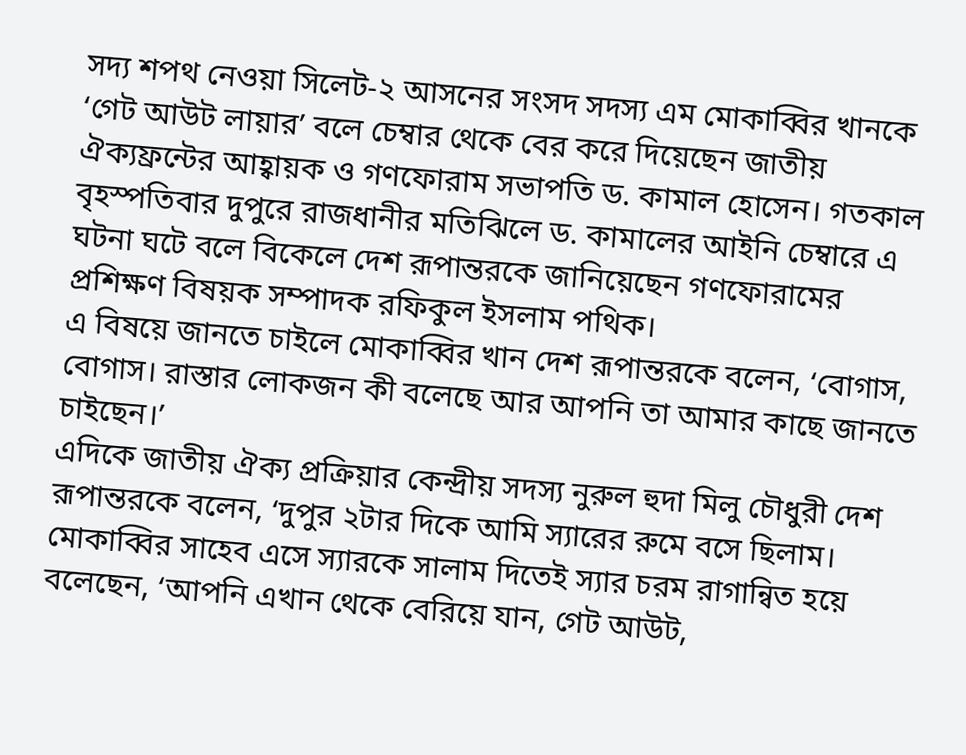সদ্য শপথ নেওয়া সিলেট-২ আসনের সংসদ সদস্য এম মোকাব্বির খানকে ‘গেট আউট লায়ার’ বলে চেম্বার থেকে বের করে দিয়েছেন জাতীয় ঐক্যফ্রন্টের আহ্বায়ক ও গণফোরাম সভাপতি ড. কামাল হোসেন। গতকাল বৃহস্পতিবার দুপুরে রাজধানীর মতিঝিলে ড. কামালের আইনি চেম্বারে এ ঘটনা ঘটে বলে বিকেলে দেশ রূপান্তরকে জানিয়েছেন গণফোরামের প্রশিক্ষণ বিষয়ক সম্পাদক রফিকুল ইসলাম পথিক।
এ বিষয়ে জানতে চাইলে মোকাব্বির খান দেশ রূপান্তরকে বলেন, ‘বোগাস, বোগাস। রাস্তার লোকজন কী বলেছে আর আপনি তা আমার কাছে জানতে চাইছেন।’
এদিকে জাতীয় ঐক্য প্রক্রিয়ার কেন্দ্রীয় সদস্য নুরুল হুদা মিলু চৌধুরী দেশ রূপান্তরকে বলেন, ‘দুপুর ২টার দিকে আমি স্যারের রুমে বসে ছিলাম। মোকাব্বির সাহেব এসে স্যারকে সালাম দিতেই স্যার চরম রাগান্বিত হয়ে বলেছেন, ‘আপনি এখান থেকে বেরিয়ে যান, গেট আউট,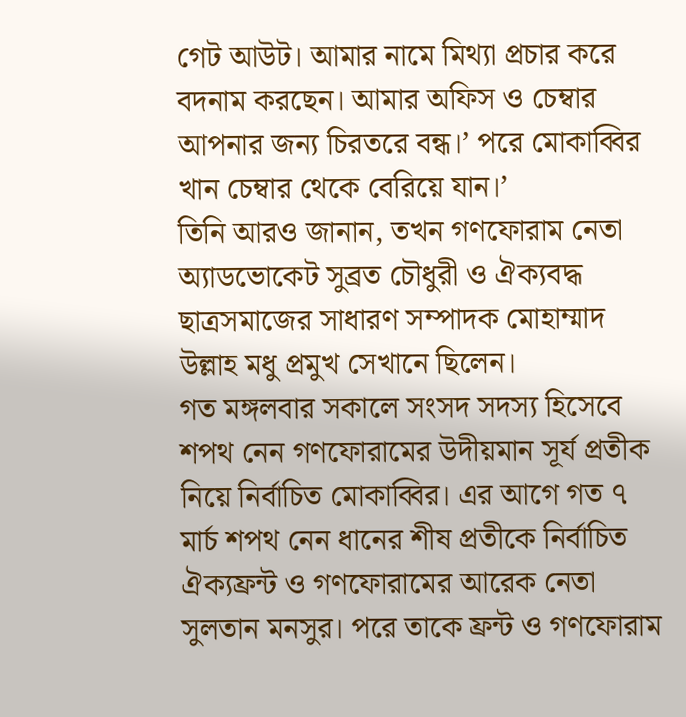গেট আউট। আমার নামে মিথ্যা প্রচার করে বদনাম করছেন। আমার অফিস ও চেম্বার আপনার জন্য চিরতরে বন্ধ।’ পরে মোকাব্বির খান চেম্বার থেকে বেরিয়ে যান।’
তিনি আরও জানান, তখন গণফোরাম নেতা অ্যাডভোকেট সুব্রত চৌধুরী ও ঐক্যবদ্ধ ছাত্রসমাজের সাধারণ সম্পাদক মোহাম্মাদ উল্লাহ মধু প্রমুখ সেখানে ছিলেন।
গত মঙ্গলবার সকালে সংসদ সদস্য হিসেবে শপথ নেন গণফোরামের উদীয়মান সূর্য প্রতীক নিয়ে নির্বাচিত মোকাব্বির। এর আগে গত ৭ মার্চ শপথ নেন ধানের শীষ প্রতীকে নির্বাচিত ঐক্যফ্রন্ট ও গণফোরামের আরেক নেতা সুলতান মনসুর। পরে তাকে ফ্রন্ট ও গণফোরাম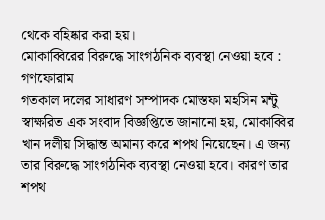থেকে বহিষ্কার করা হয়।
মোকাব্বিরের বিরুদ্ধে সাংগঠনিক ব্যবস্থা নেওয়া হবে : গণফোরাম
গতকাল দলের সাধারণ সম্পাদক মোস্তফা মহসিন মন্টু স্বাক্ষরিত এক সংবাদ বিজ্ঞপ্তিতে জানানো হয়, মোকাব্বির খান দলীয় সিদ্ধান্ত অমান্য করে শপথ নিয়েছেন। এ জন্য তার বিরুদ্ধে সাংগঠনিক ব্যবস্থা নেওয়া হবে। কারণ তার শপথ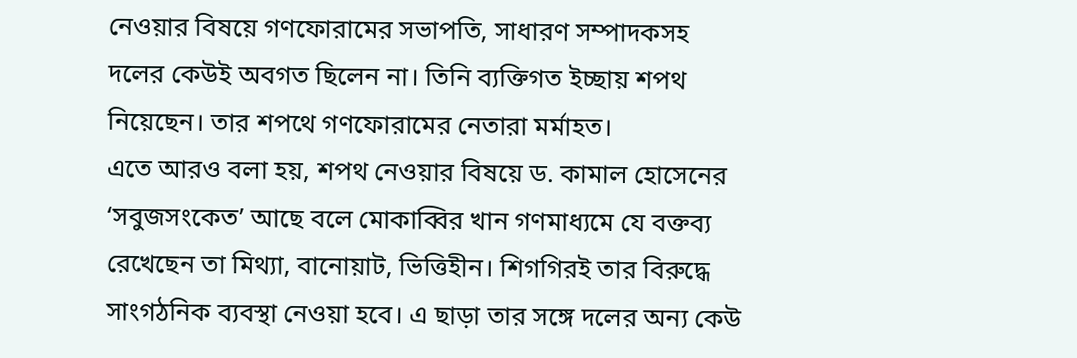নেওয়ার বিষয়ে গণফোরামের সভাপতি, সাধারণ সম্পাদকসহ দলের কেউই অবগত ছিলেন না। তিনি ব্যক্তিগত ইচ্ছায় শপথ নিয়েছেন। তার শপথে গণফোরামের নেতারা মর্মাহত।
এতে আরও বলা হয়, শপথ নেওয়ার বিষয়ে ড. কামাল হোসেনের ‘সবুজসংকেত’ আছে বলে মোকাব্বির খান গণমাধ্যমে যে বক্তব্য রেখেছেন তা মিথ্যা, বানোয়াট, ভিত্তিহীন। শিগগিরই তার বিরুদ্ধে সাংগঠনিক ব্যবস্থা নেওয়া হবে। এ ছাড়া তার সঙ্গে দলের অন্য কেউ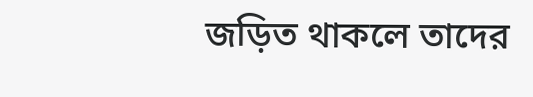জড়িত থাকলে তাদের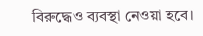বিরুদ্ধেও ব্যবস্থা নেওয়া হবে।